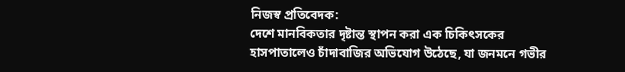নিজস্ব প্রতিবেদক:
দেশে মানবিকতার দৃষ্টান্ত স্থাপন করা এক চিকিৎসকের হাসপাতালেও চাঁদাবাজির অভিযোগ উঠেছে, যা জনমনে গভীর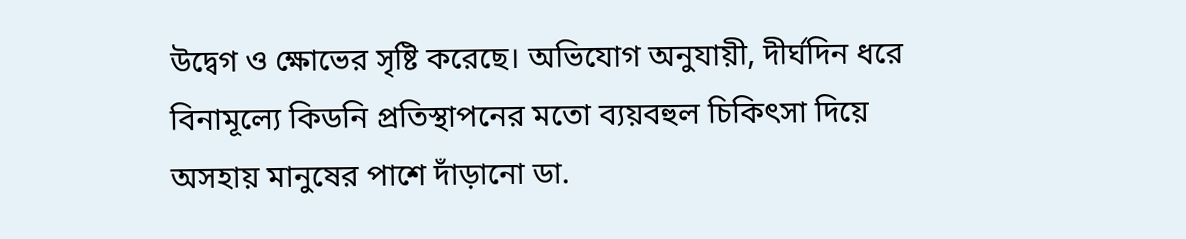উদ্বেগ ও ক্ষোভের সৃষ্টি করেছে। অভিযোগ অনুযায়ী, দীর্ঘদিন ধরে বিনামূল্যে কিডনি প্রতিস্থাপনের মতো ব্যয়বহুল চিকিৎসা দিয়ে অসহায় মানুষের পাশে দাঁড়ানো ডা.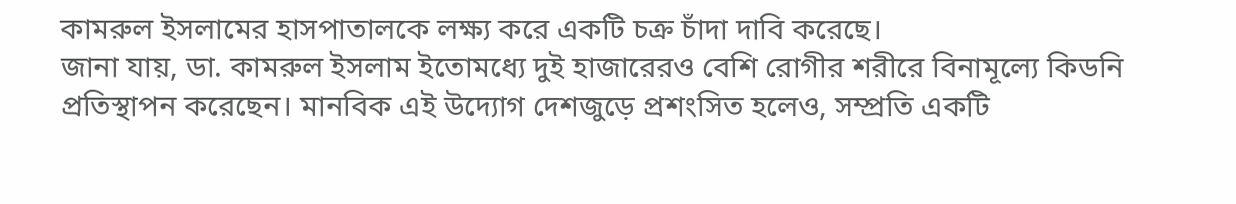কামরুল ইসলামের হাসপাতালকে লক্ষ্য করে একটি চক্র চাঁদা দাবি করেছে।
জানা যায়, ডা. কামরুল ইসলাম ইতোমধ্যে দুই হাজারেরও বেশি রোগীর শরীরে বিনামূল্যে কিডনি প্রতিস্থাপন করেছেন। মানবিক এই উদ্যোগ দেশজুড়ে প্রশংসিত হলেও, সম্প্রতি একটি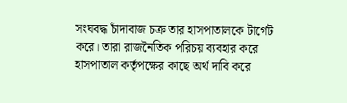সংঘবদ্ধ চাঁদাবাজ চক্র তার হাসপাতালকে টার্গেট করে। তারা রাজনৈতিক পরিচয় ব্যবহার করে হাসপাতাল কর্তৃপক্ষের কাছে অর্থ দাবি করে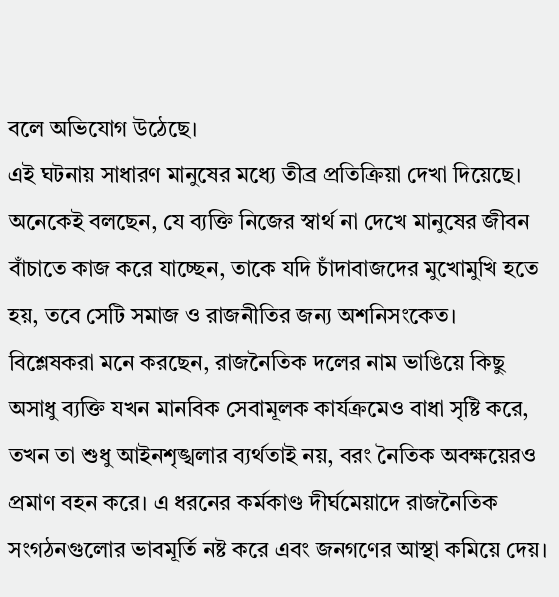বলে অভিযোগ উঠেছে।
এই ঘটনায় সাধারণ মানুষের মধ্যে তীব্র প্রতিক্রিয়া দেখা দিয়েছে। অনেকেই বলছেন, যে ব্যক্তি নিজের স্বার্থ না দেখে মানুষের জীবন বাঁচাতে কাজ করে যাচ্ছেন, তাকে যদি চাঁদাবাজদের মুখোমুখি হতে হয়, তবে সেটি সমাজ ও রাজনীতির জন্য অশনিসংকেত।
বিশ্লেষকরা মনে করছেন, রাজনৈতিক দলের নাম ভাঙিয়ে কিছু অসাধু ব্যক্তি যখন মানবিক সেবামূলক কার্যক্রমেও বাধা সৃষ্টি করে, তখন তা শুধু আইনশৃঙ্খলার ব্যর্থতাই নয়, বরং নৈতিক অবক্ষয়েরও প্রমাণ বহন করে। এ ধরনের কর্মকাণ্ড দীর্ঘমেয়াদে রাজনৈতিক সংগঠনগুলোর ভাবমূর্তি নষ্ট করে এবং জনগণের আস্থা কমিয়ে দেয়।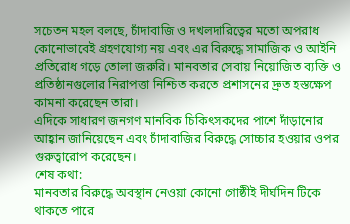সচেতন মহল বলছে, চাঁদাবাজি ও দখলদারিত্বের মতো অপরাধ কোনোভাবেই গ্রহণযোগ্য নয় এবং এর বিরুদ্ধে সামাজিক ও আইনি প্রতিরোধ গড়ে তোলা জরুরি। মানবতার সেবায় নিয়োজিত ব্যক্তি ও প্রতিষ্ঠানগুলোর নিরাপত্তা নিশ্চিত করতে প্রশাসনের দ্রুত হস্তক্ষেপ কামনা করেছেন তারা।
এদিকে সাধারণ জনগণ মানবিক চিকিৎসকদের পাশে দাঁড়ানোর আহ্বান জানিয়েছেন এবং চাঁদাবাজির বিরুদ্ধে সোচ্চার হওয়ার ওপর গুরুত্বারোপ করেছেন।
শেষ কথা:
মানবতার বিরুদ্ধে অবস্থান নেওয়া কোনো গোষ্ঠীই দীর্ঘদিন টিকে থাকতে পারে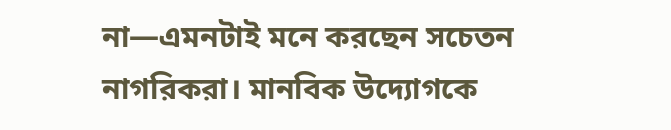না—এমনটাই মনে করছেন সচেতন নাগরিকরা। মানবিক উদ্যোগকে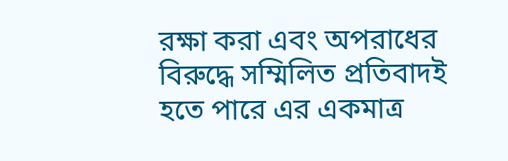রক্ষা করা এবং অপরাধের বিরুদ্ধে সম্মিলিত প্রতিবাদই হতে পারে এর একমাত্র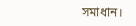সমাধান।